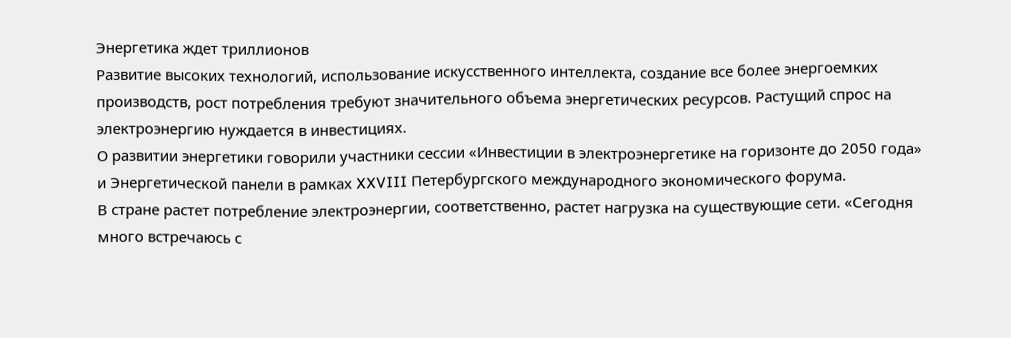Энергетика ждет триллионов
Развитие высоких технологий, использование искусственного интеллекта, создание все более энергоемких производств, рост потребления требуют значительного объема энергетических ресурсов. Растущий спрос на электроэнергию нуждается в инвестициях.
О развитии энергетики говорили участники сессии «Инвестиции в электроэнергетике на горизонте до 2050 года» и Энергетической панели в рамках XXVIII Петербургского международного экономического форума.
В стране растет потребление электроэнергии, соответственно, растет нагрузка на существующие сети. «Сегодня много встречаюсь с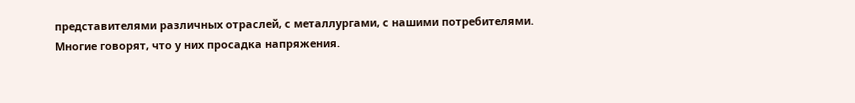представителями различных отраслей, с металлургами, с нашими потребителями. Многие говорят, что у них просадка напряжения.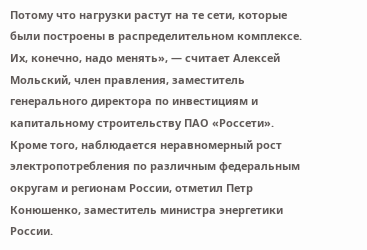Потому что нагрузки растут на те сети, которые были построены в распределительном комплексе. Их, конечно, надо менять», — считает Алексей Мольский, член правления, заместитель генерального директора по инвестициям и капитальному строительству ПАО «Россети».
Кроме того, наблюдается неравномерный рост электропотребления по различным федеральным округам и регионам России, отметил Петр Конюшенко, заместитель министра энергетики России.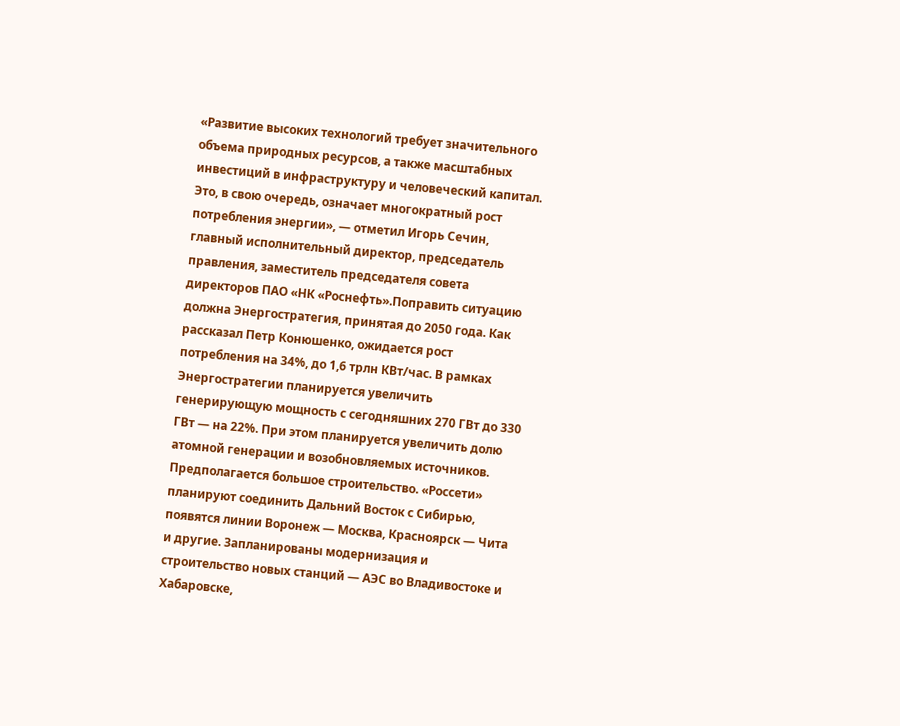«Развитие высоких технологий требует значительного объема природных ресурсов, а также масштабных инвестиций в инфраструктуру и человеческий капитал. Это, в свою очередь, означает многократный рост потребления энергии», — отметил Игорь Сечин, главный исполнительный директор, председатель правления, заместитель председателя совета директоров ПАО «НК «Роснефть».Поправить ситуацию должна Энергостратегия, принятая до 2050 года. Как рассказал Петр Конюшенко, ожидается рост потребления на 34%, до 1,6 трлн КВт/час. В рамках Энергостратегии планируется увеличить генерирующую мощность с сегодняшних 270 ГВт до 330 ГВт — на 22%. При этом планируется увеличить долю атомной генерации и возобновляемых источников.
Предполагается большое строительство. «Россети» планируют соединить Дальний Восток с Сибирью, появятся линии Воронеж — Москва, Красноярск — Чита и другие. Запланированы модернизация и строительство новых станций — АЭС во Владивостоке и Хабаровске,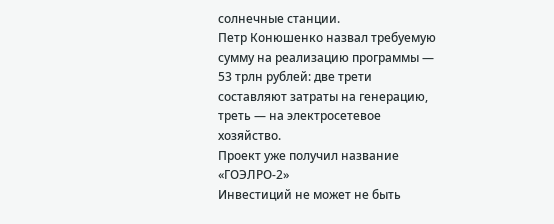солнечные станции.
Петр Конюшенко назвал требуемую сумму на реализацию программы — 53 трлн рублей: две трети составляют затраты на генерацию, треть — на электросетевое хозяйство.
Проект уже получил название «ГОЭЛРО-2»
Инвестиций не может не быть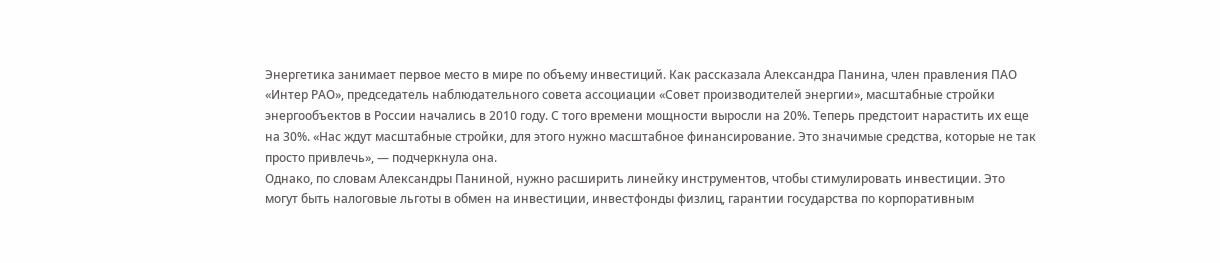Энергетика занимает первое место в мире по объему инвестиций. Как рассказала Александра Панина, член правления ПАО «Интер РАО», председатель наблюдательного совета ассоциации «Совет производителей энергии», масштабные стройки энергообъектов в России начались в 2010 году. С того времени мощности выросли на 20%. Теперь предстоит нарастить их еще на 30%. «Нас ждут масштабные стройки, для этого нужно масштабное финансирование. Это значимые средства, которые не так просто привлечь», — подчеркнула она.
Однако, по словам Александры Паниной, нужно расширить линейку инструментов, чтобы стимулировать инвестиции. Это могут быть налоговые льготы в обмен на инвестиции, инвестфонды физлиц, гарантии государства по корпоративным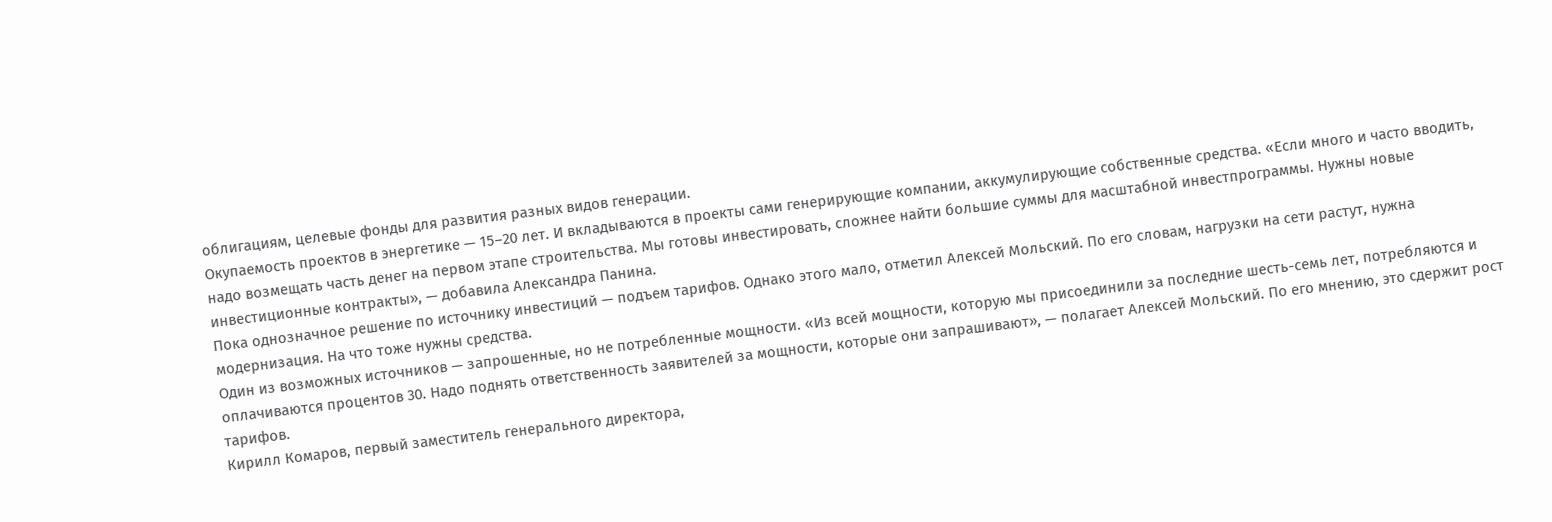облигациям, целевые фонды для развития разных видов генерации.
Окупаемость проектов в энергетике — 15–20 лет. И вкладываются в проекты сами генерирующие компании, аккумулирующие собственные средства. «Если много и часто вводить, надо возмещать часть денег на первом этапе строительства. Мы готовы инвестировать, сложнее найти большие суммы для масштабной инвестпрограммы. Нужны новые инвестиционные контракты», — добавила Александра Панина.
Пока однозначное решение по источнику инвестиций — подъем тарифов. Однако этого мало, отметил Алексей Мольский. По его словам, нагрузки на сети растут, нужна модернизация. На что тоже нужны средства.
Один из возможных источников — запрошенные, но не потребленные мощности. «Из всей мощности, которую мы присоединили за последние шесть-семь лет, потребляются и оплачиваются процентов 30. Надо поднять ответственность заявителей за мощности, которые они запрашивают», — полагает Алексей Мольский. По его мнению, это сдержит рост тарифов.
Кирилл Комаров, первый заместитель генерального директора,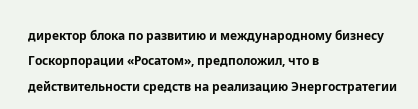директор блока по развитию и международному бизнесу Госкорпорации «Росатом», предположил, что в действительности средств на реализацию Энергостратегии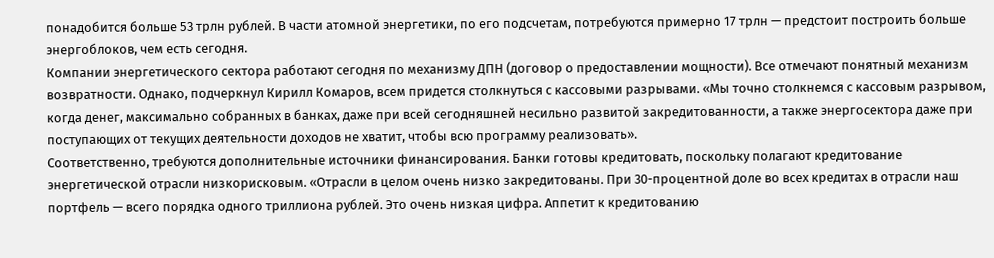понадобится больше 53 трлн рублей. В части атомной энергетики, по его подсчетам, потребуются примерно 17 трлн — предстоит построить больше энергоблоков, чем есть сегодня.
Компании энергетического сектора работают сегодня по механизму ДПН (договор о предоставлении мощности). Все отмечают понятный механизм возвратности. Однако, подчеркнул Кирилл Комаров, всем придется столкнуться с кассовыми разрывами. «Мы точно столкнемся с кассовым разрывом, когда денег, максимально собранных в банках, даже при всей сегодняшней несильно развитой закредитованности, а также энергосектора даже при поступающих от текущих деятельности доходов не хватит, чтобы всю программу реализовать».
Соответственно, требуются дополнительные источники финансирования. Банки готовы кредитовать, поскольку полагают кредитование энергетической отрасли низкорисковым. «Отрасли в целом очень низко закредитованы. При 30-процентной доле во всех кредитах в отрасли наш портфель — всего порядка одного триллиона рублей. Это очень низкая цифра. Аппетит к кредитованию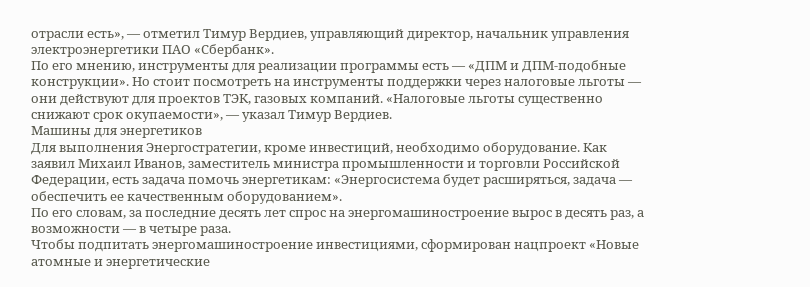отрасли есть», — отметил Тимур Вердиев, управляющий директор, начальник управления электроэнергетики ПАО «Сбербанк».
По его мнению, инструменты для реализации программы есть — «ДПМ и ДПМ-подобные конструкции». Но стоит посмотреть на инструменты поддержки через налоговые льготы — они действуют для проектов ТЭК, газовых компаний. «Налоговые льготы существенно снижают срок окупаемости», — указал Тимур Вердиев.
Машины для энергетиков
Для выполнения Энергостратегии, кроме инвестиций, необходимо оборудование. Как заявил Михаил Иванов, заместитель министра промышленности и торговли Российской Федерации, есть задача помочь энергетикам: «Энергосистема будет расширяться, задача — обеспечить ее качественным оборудованием».
По его словам, за последние десять лет спрос на энергомашиностроение вырос в десять раз, а возможности — в четыре раза.
Чтобы подпитать энергомашиностроение инвестициями, сформирован нацпроект «Новые атомные и энергетические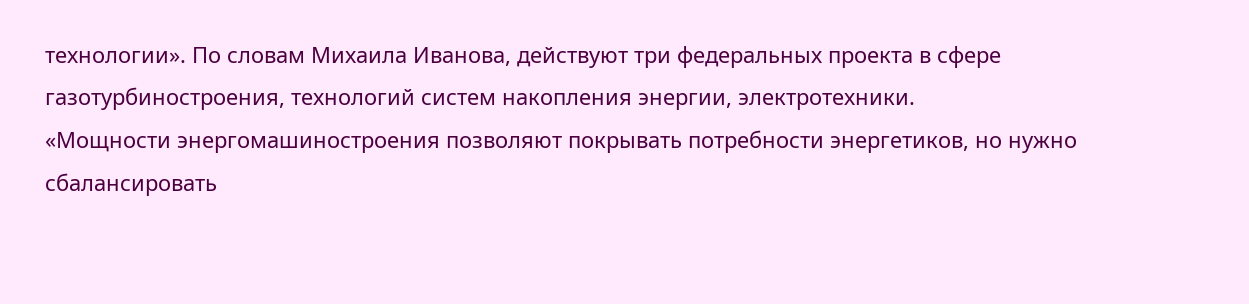технологии». По словам Михаила Иванова, действуют три федеральных проекта в сфере газотурбиностроения, технологий систем накопления энергии, электротехники.
«Мощности энергомашиностроения позволяют покрывать потребности энергетиков, но нужно сбалансировать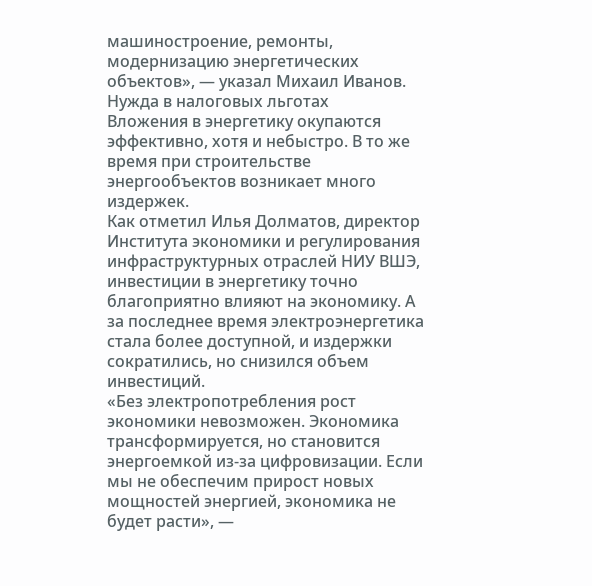машиностроение, ремонты, модернизацию энергетических объектов», — указал Михаил Иванов.
Нужда в налоговых льготах
Вложения в энергетику окупаются эффективно, хотя и небыстро. В то же время при строительстве энергообъектов возникает много издержек.
Как отметил Илья Долматов, директор Института экономики и регулирования инфраструктурных отраслей НИУ ВШЭ, инвестиции в энергетику точно благоприятно влияют на экономику. А за последнее время электроэнергетика стала более доступной, и издержки сократились, но снизился объем инвестиций.
«Без электропотребления рост экономики невозможен. Экономика трансформируется, но становится энергоемкой из-за цифровизации. Если мы не обеспечим прирост новых мощностей энергией, экономика не будет расти», —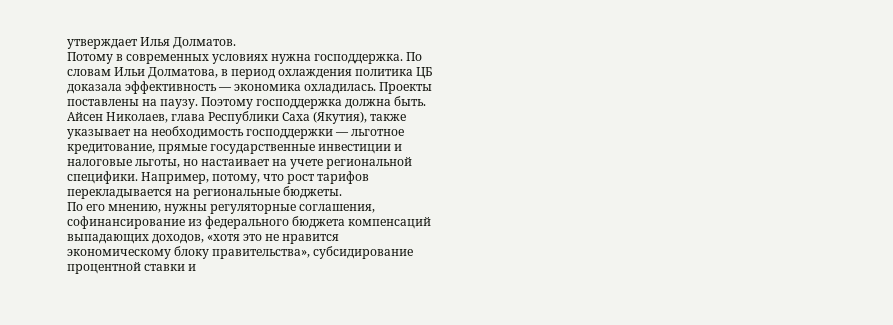утверждает Илья Долматов.
Потому в современных условиях нужна господдержка. По словам Ильи Долматова, в период охлаждения политика ЦБ доказала эффективность — экономика охладилась. Проекты поставлены на паузу. Поэтому господдержка должна быть.
Айсен Николаев, глава Республики Саха (Якутия), также указывает на необходимость господдержки — льготное кредитование, прямые государственные инвестиции и налоговые льготы, но настаивает на учете региональной специфики. Например, потому, что рост тарифов перекладывается на региональные бюджеты.
По его мнению, нужны регуляторные соглашения, софинансирование из федерального бюджета компенсаций выпадающих доходов, «хотя это не нравится экономическому блоку правительства», субсидирование процентной ставки и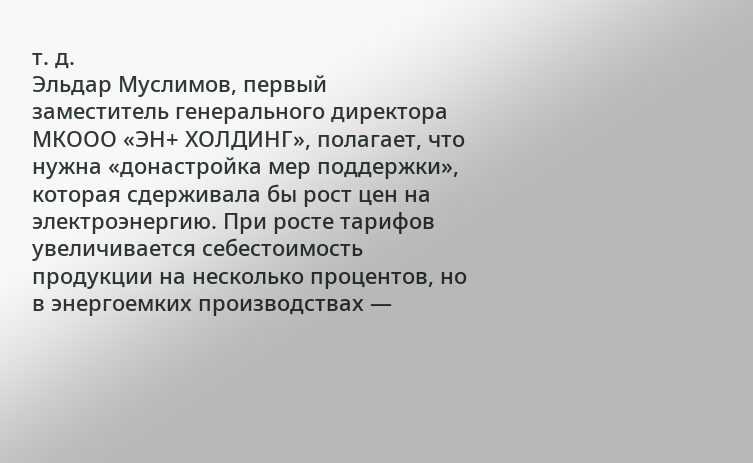т. д.
Эльдар Муслимов, первый заместитель генерального директора МКООО «ЭН+ ХОЛДИНГ», полагает, что нужна «донастройка мер поддержки», которая сдерживала бы рост цен на электроэнергию. При росте тарифов увеличивается себестоимость продукции на несколько процентов, но в энергоемких производствах —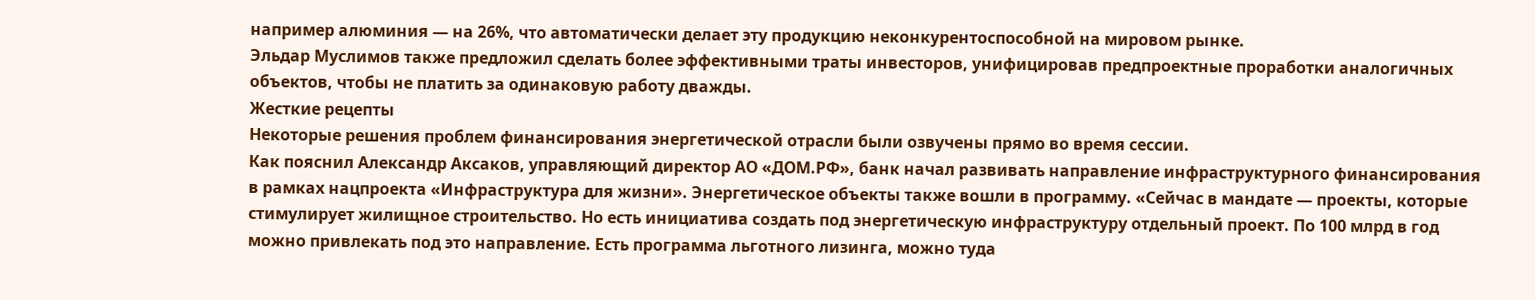например алюминия — на 26%, что автоматически делает эту продукцию неконкурентоспособной на мировом рынке.
Эльдар Муслимов также предложил сделать более эффективными траты инвесторов, унифицировав предпроектные проработки аналогичных объектов, чтобы не платить за одинаковую работу дважды.
Жесткие рецепты
Некоторые решения проблем финансирования энергетической отрасли были озвучены прямо во время сессии.
Как пояснил Александр Аксаков, управляющий директор АО «ДОМ.РФ», банк начал развивать направление инфраструктурного финансирования в рамках нацпроекта «Инфраструктура для жизни». Энергетическое объекты также вошли в программу. «Сейчас в мандате — проекты, которые стимулирует жилищное строительство. Но есть инициатива создать под энергетическую инфраструктуру отдельный проект. По 100 млрд в год можно привлекать под это направление. Есть программа льготного лизинга, можно туда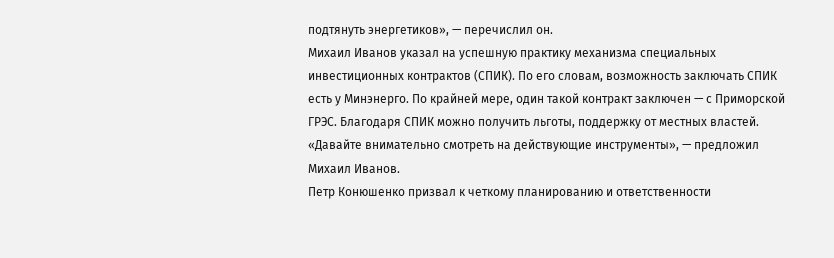подтянуть энергетиков», — перечислил он.
Михаил Иванов указал на успешную практику механизма специальных инвестиционных контрактов (СПИК). По его словам, возможность заключать СПИК есть у Минэнерго. По крайней мере, один такой контракт заключен — с Приморской ГРЭС. Благодаря СПИК можно получить льготы, поддержку от местных властей. «Давайте внимательно смотреть на действующие инструменты», — предложил Михаил Иванов.
Петр Конюшенко призвал к четкому планированию и ответственности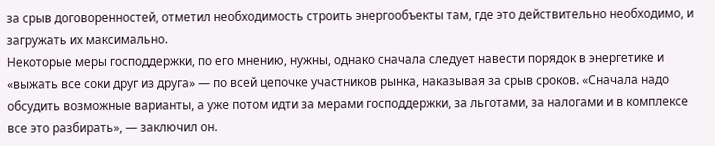за срыв договоренностей, отметил необходимость строить энергообъекты там, где это действительно необходимо, и загружать их максимально.
Некоторые меры господдержки, по его мнению, нужны, однако сначала следует навести порядок в энергетике и «выжать все соки друг из друга» — по всей цепочке участников рынка, наказывая за срыв сроков. «Сначала надо обсудить возможные варианты, а уже потом идти за мерами господдержки, за льготами, за налогами и в комплексе все это разбирать», — заключил он.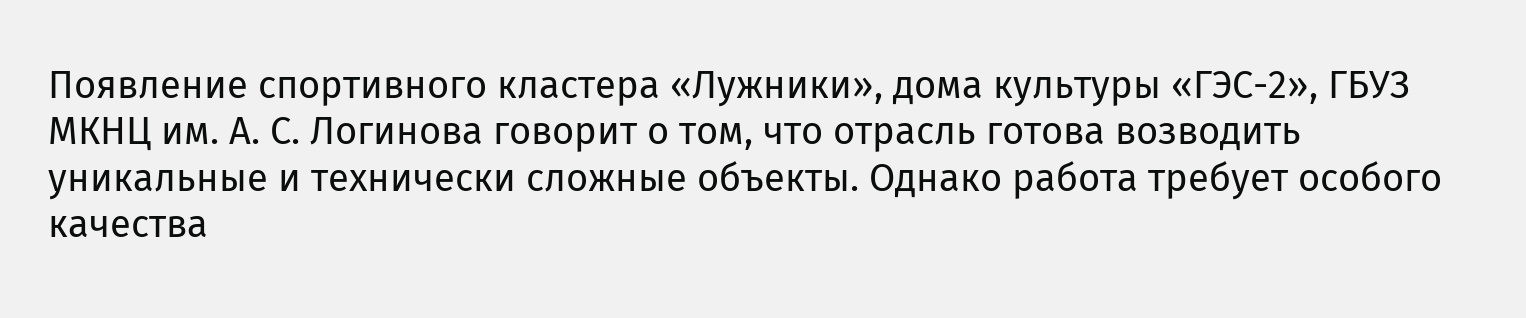Появление спортивного кластера «Лужники», дома культуры «ГЭС-2», ГБУЗ МКНЦ им. А. С. Логинова говорит о том, что отрасль готова возводить уникальные и технически сложные объекты. Однако работа требует особого качества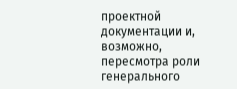проектной документации и, возможно, пересмотра роли генерального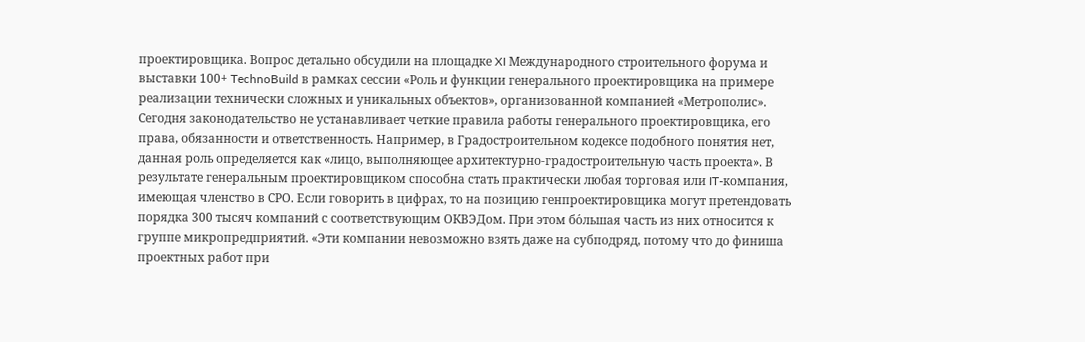проектировщика. Вопрос детально обсудили на площадке XI Международного строительного форума и выставки 100+ TechnoBuild в рамках сессии «Роль и функции генерального проектировщика на примере реализации технически сложных и уникальных объектов», организованной компанией «Метрополис».
Сегодня законодательство не устанавливает четкие правила работы генерального проектировщика, его права, обязанности и ответственность. Например, в Градостроительном кодексе подобного понятия нет, данная роль определяется как «лицо, выполняющее архитектурно-градостроительную часть проекта». В результате генеральным проектировщиком способна стать практически любая торговая или IT-компания, имеющая членство в СРО. Если говорить в цифрах, то на позицию генпроектировщика могут претендовать порядка 300 тысяч компаний с соответствующим ОКВЭДом. При этом бо́льшая часть из них относится к группе микропредприятий. «Эти компании невозможно взять даже на субподряд, потому что до финиша проектных работ при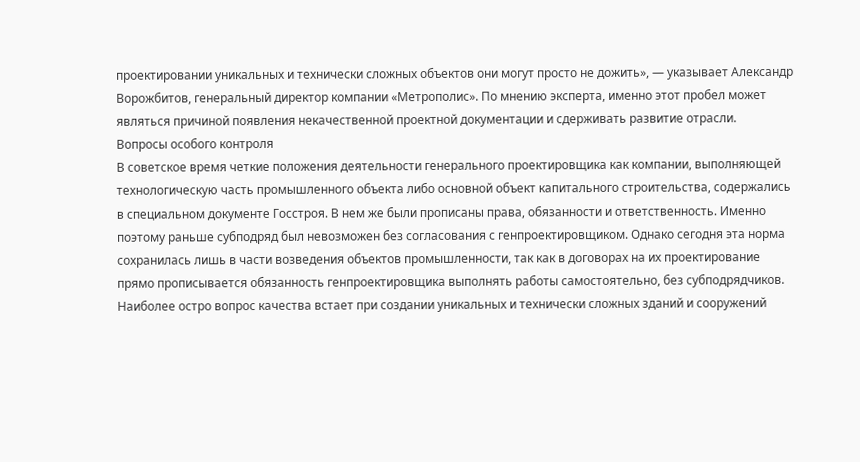проектировании уникальных и технически сложных объектов они могут просто не дожить», — указывает Александр Ворожбитов, генеральный директор компании «Метрополис». По мнению эксперта, именно этот пробел может являться причиной появления некачественной проектной документации и сдерживать развитие отрасли.
Вопросы особого контроля
В советское время четкие положения деятельности генерального проектировщика как компании, выполняющей технологическую часть промышленного объекта либо основной объект капитального строительства, содержались в специальном документе Госстроя. В нем же были прописаны права, обязанности и ответственность. Именно поэтому раньше субподряд был невозможен без согласования с генпроектировщиком. Однако сегодня эта норма сохранилась лишь в части возведения объектов промышленности, так как в договорах на их проектирование прямо прописывается обязанность генпроектировщика выполнять работы самостоятельно, без субподрядчиков. Наиболее остро вопрос качества встает при создании уникальных и технически сложных зданий и сооружений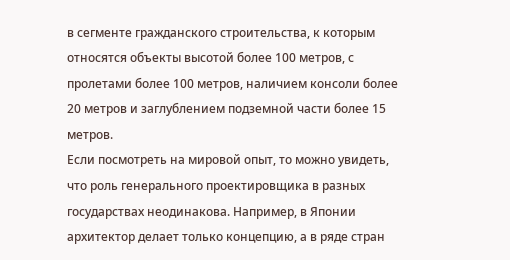в сегменте гражданского строительства, к которым относятся объекты высотой более 100 метров, с пролетами более 100 метров, наличием консоли более 20 метров и заглублением подземной части более 15 метров.
Если посмотреть на мировой опыт, то можно увидеть, что роль генерального проектировщика в разных государствах неодинакова. Например, в Японии архитектор делает только концепцию, а в ряде стран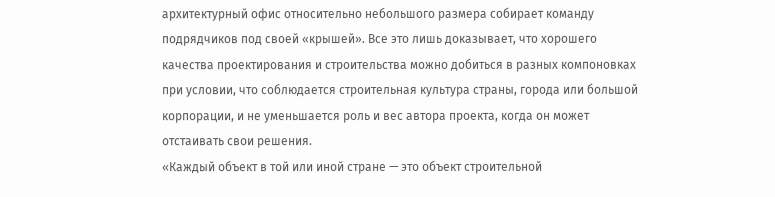архитектурный офис относительно небольшого размера собирает команду подрядчиков под своей «крышей». Все это лишь доказывает, что хорошего качества проектирования и строительства можно добиться в разных компоновках при условии, что соблюдается строительная культура страны, города или большой корпорации, и не уменьшается роль и вес автора проекта, когда он может отстаивать свои решения.
«Каждый объект в той или иной стране — это объект строительной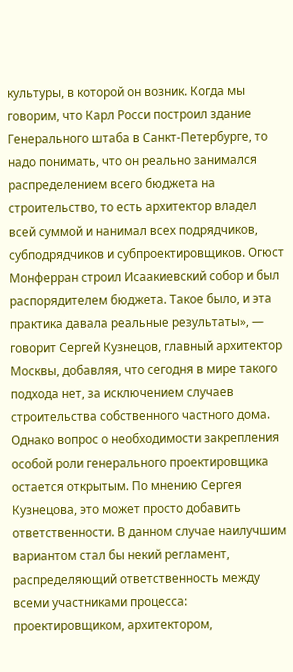культуры, в которой он возник. Когда мы говорим, что Карл Росси построил здание Генерального штаба в Санкт-Петербурге, то надо понимать, что он реально занимался распределением всего бюджета на строительство, то есть архитектор владел всей суммой и нанимал всех подрядчиков, субподрядчиков и субпроектировщиков. Огюст Монферран строил Исаакиевский собор и был распорядителем бюджета. Такое было, и эта практика давала реальные результаты», — говорит Сергей Кузнецов, главный архитектор Москвы, добавляя, что сегодня в мире такого подхода нет, за исключением случаев строительства собственного частного дома.
Однако вопрос о необходимости закрепления особой роли генерального проектировщика остается открытым. По мнению Сергея Кузнецова, это может просто добавить ответственности. В данном случае наилучшим вариантом стал бы некий регламент, распределяющий ответственность между всеми участниками процесса: проектировщиком, архитектором,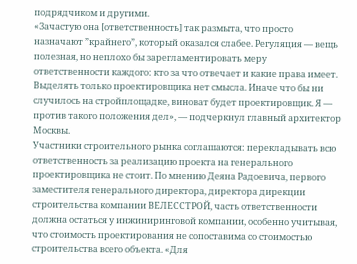подрядчиком и другими.
«Зачастую она [ответственность] так размыта, что просто назначают ”крайнего”, который оказался слабее. Регуляция — вещь полезная, но неплохо бы зарегламентировать меру ответственности каждого: кто за что отвечает и какие права имеет. Выделять только проектировщика нет смысла. Иначе что бы ни случилось на стройплощадке, виноват будет проектировщик. Я — против такого положения дел», — подчеркнул главный архитектор Москвы.
Участники строительного рынка соглашаются: перекладывать всю ответственность за реализацию проекта на генерального проектировщика не стоит. По мнению Деяна Радоевича, первого заместителя генерального директора, директора дирекции строительства компании ВЕЛЕССТРОЙ, часть ответственности должна остаться у инжиниринговой компании, особенно учитывая, что стоимость проектирования не сопоставима со стоимостью строительства всего объекта. «Для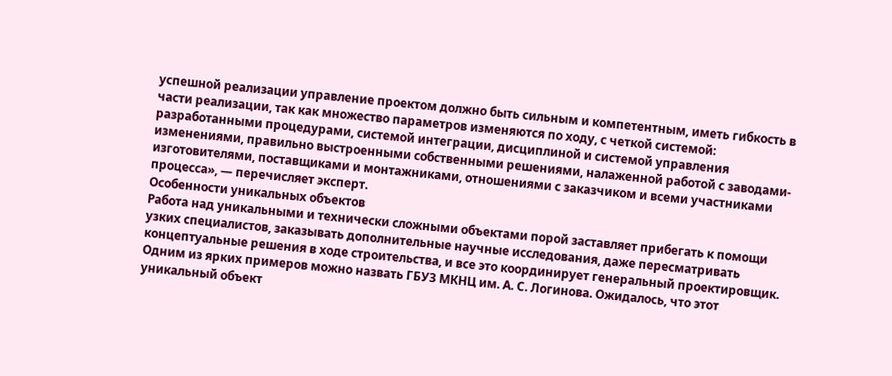успешной реализации управление проектом должно быть сильным и компетентным, иметь гибкость в части реализации, так как множество параметров изменяются по ходу, с четкой системой: разработанными процедурами, системой интеграции, дисциплиной и системой управления изменениями, правильно выстроенными собственными решениями, налаженной работой с заводами-изготовителями, поставщиками и монтажниками, отношениями с заказчиком и всеми участниками процесса», — перечисляет эксперт.
Особенности уникальных объектов
Работа над уникальными и технически сложными объектами порой заставляет прибегать к помощи узких специалистов, заказывать дополнительные научные исследования, даже пересматривать концептуальные решения в ходе строительства, и все это координирует генеральный проектировщик.
Одним из ярких примеров можно назвать ГБУЗ МКНЦ им. А. С. Логинова. Ожидалось, что этот уникальный объект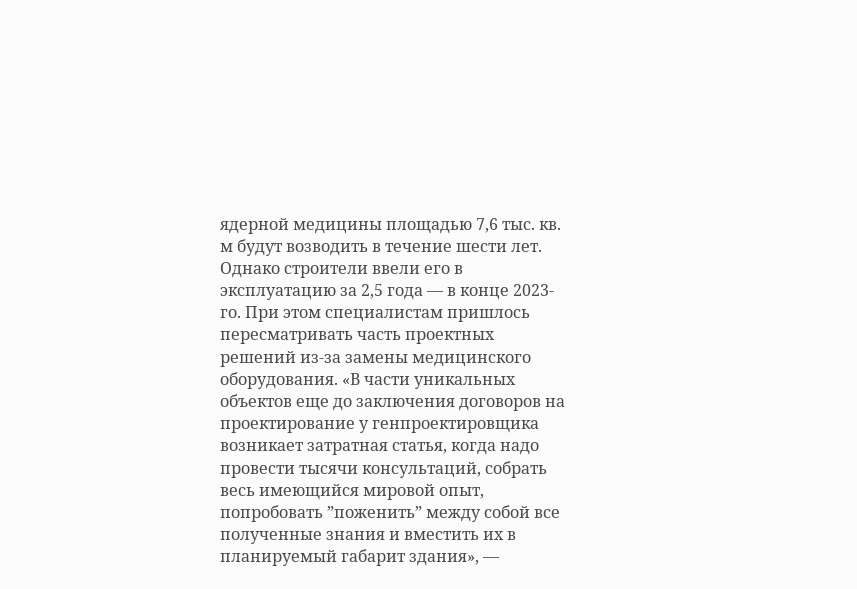ядерной медицины площадью 7,6 тыс. кв. м будут возводить в течение шести лет. Однако строители ввели его в эксплуатацию за 2,5 года — в конце 2023-го. При этом специалистам пришлось пересматривать часть проектных решений из-за замены медицинского оборудования. «В части уникальных объектов еще до заключения договоров на проектирование у генпроектировщика возникает затратная статья, когда надо провести тысячи консультаций, собрать весь имеющийся мировой опыт, попробовать ”поженить” между собой все полученные знания и вместить их в планируемый габарит здания», —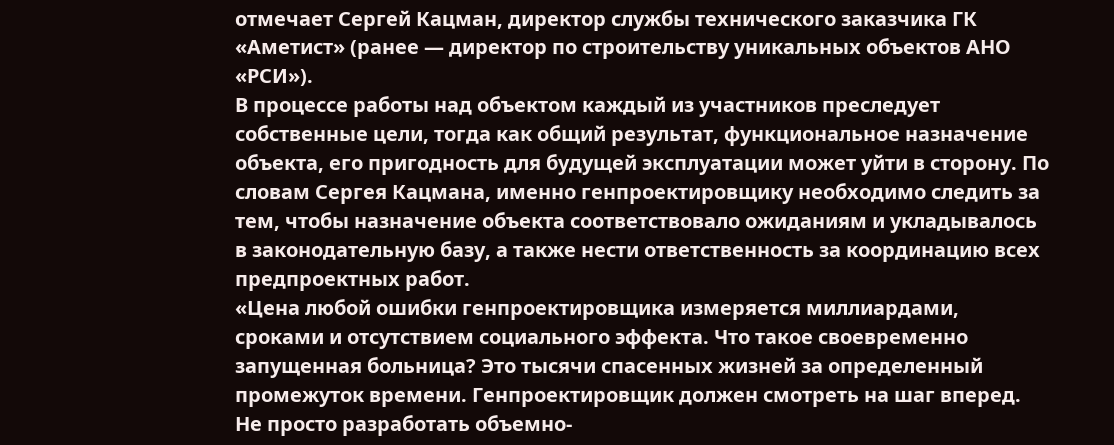отмечает Сергей Кацман, директор службы технического заказчика ГК «Аметист» (ранее — директор по строительству уникальных объектов АНО «РСИ»).
В процессе работы над объектом каждый из участников преследует собственные цели, тогда как общий результат, функциональное назначение объекта, его пригодность для будущей эксплуатации может уйти в сторону. По словам Сергея Кацмана, именно генпроектировщику необходимо следить за тем, чтобы назначение объекта соответствовало ожиданиям и укладывалось в законодательную базу, а также нести ответственность за координацию всех предпроектных работ.
«Цена любой ошибки генпроектировщика измеряется миллиардами, сроками и отсутствием социального эффекта. Что такое своевременно запущенная больница? Это тысячи спасенных жизней за определенный промежуток времени. Генпроектировщик должен смотреть на шаг вперед. Не просто разработать объемно-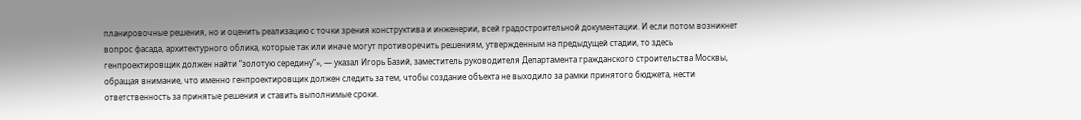планировочные решения, но и оценить реализацию с точки зрения конструктива и инженерии, всей градостроительной документации. И если потом возникнет вопрос фасада, архитектурного облика, которые так или иначе могут противоречить решениям, утвержденным на предыдущей стадии, то здесь генпроектировщик должен найти “золотую середину”», — указал Игорь Базий, заместитель руководителя Департамента гражданского строительства Москвы, обращая внимание, что именно генпроектировщик должен следить за тем, чтобы создание объекта не выходило за рамки принятого бюджета, нести ответственность за принятые решения и ставить выполнимые сроки.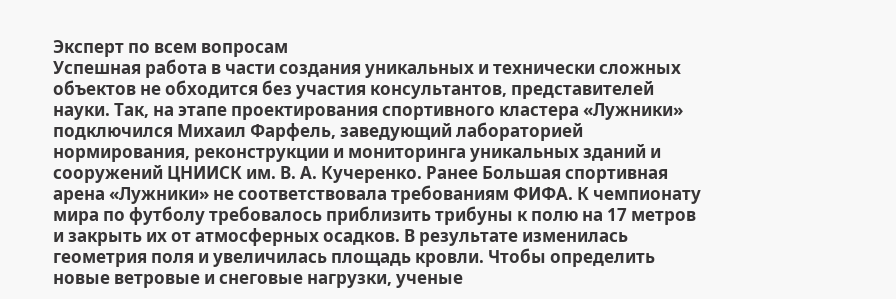Эксперт по всем вопросам
Успешная работа в части создания уникальных и технически сложных объектов не обходится без участия консультантов, представителей науки. Так, на этапе проектирования спортивного кластера «Лужники» подключился Михаил Фарфель, заведующий лабораторией нормирования, реконструкции и мониторинга уникальных зданий и сооружений ЦНИИСК им. В. А. Кучеренко. Ранее Большая спортивная арена «Лужники» не соответствовала требованиям ФИФА. К чемпионату мира по футболу требовалось приблизить трибуны к полю на 17 метров и закрыть их от атмосферных осадков. В результате изменилась геометрия поля и увеличилась площадь кровли. Чтобы определить новые ветровые и снеговые нагрузки, ученые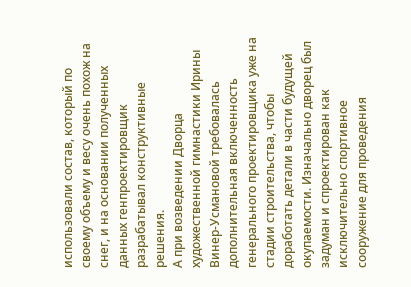использовали состав, который по своему объему и весу очень похож на снег, и на основании полученных данных генпроектировщик разрабатывал конструктивные решения.
А при возведении Дворца художественной гимнастики Ирины Винер-Усмановой требовалась дополнительная включенность генерального проектировщика уже на стадии строительства, чтобы доработать детали в части будущей окупаемости. Изначально дворец был задуман и спроектирован как исключительно спортивное сооружение для проведения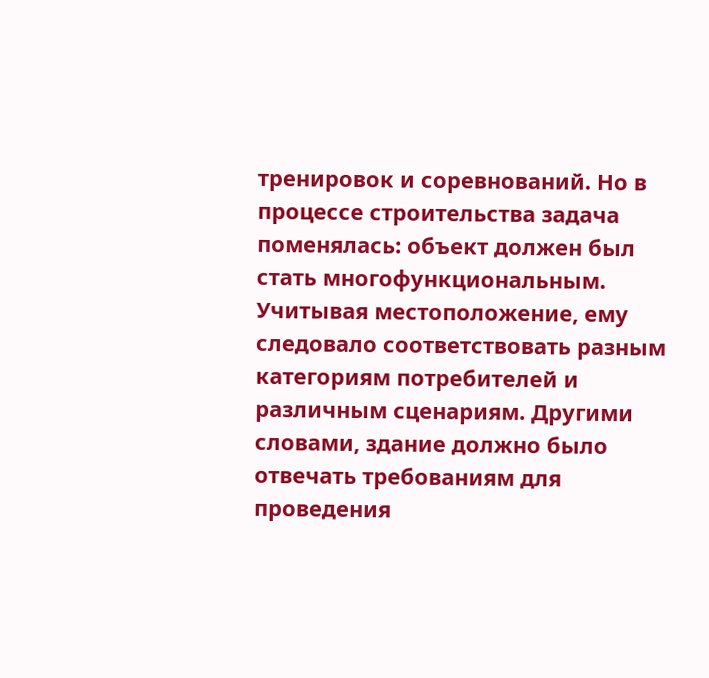тренировок и соревнований. Но в процессе строительства задача поменялась: объект должен был стать многофункциональным. Учитывая местоположение, ему следовало соответствовать разным категориям потребителей и различным сценариям. Другими словами, здание должно было отвечать требованиям для проведения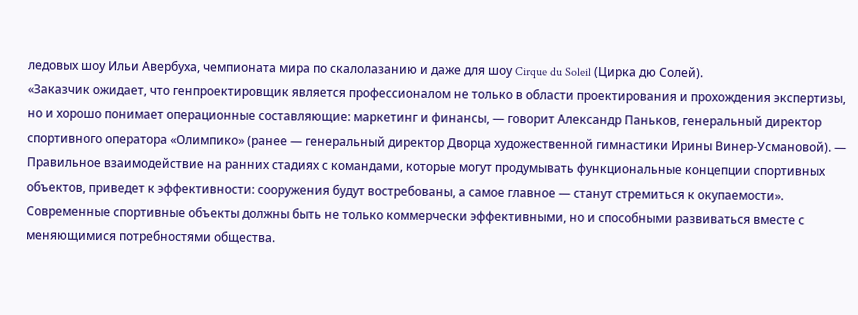ледовых шоу Ильи Авербуха, чемпионата мира по скалолазанию и даже для шоу Cirque du Soleil (Цирка дю Солей).
«Заказчик ожидает, что генпроектировщик является профессионалом не только в области проектирования и прохождения экспертизы, но и хорошо понимает операционные составляющие: маркетинг и финансы, — говорит Александр Паньков, генеральный директор спортивного оператора «Олимпико» (ранее — генеральный директор Дворца художественной гимнастики Ирины Винер-Усмановой). — Правильное взаимодействие на ранних стадиях с командами, которые могут продумывать функциональные концепции спортивных объектов, приведет к эффективности: сооружения будут востребованы, а самое главное — станут стремиться к окупаемости».
Современные спортивные объекты должны быть не только коммерчески эффективными, но и способными развиваться вместе с меняющимися потребностями общества.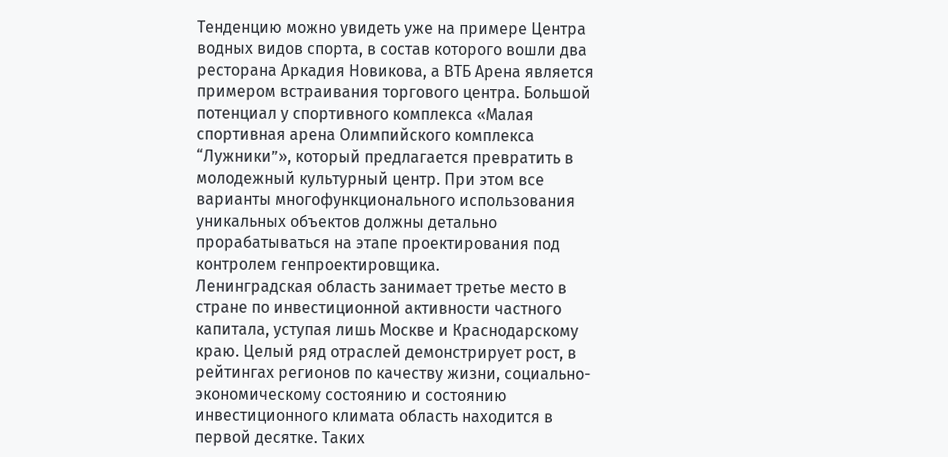Тенденцию можно увидеть уже на примере Центра водных видов спорта, в состав которого вошли два ресторана Аркадия Новикова, а ВТБ Арена является примером встраивания торгового центра. Большой потенциал у спортивного комплекса «Малая спортивная арена Олимпийского комплекса “Лужники”», который предлагается превратить в молодежный культурный центр. При этом все варианты многофункционального использования уникальных объектов должны детально прорабатываться на этапе проектирования под контролем генпроектировщика.
Ленинградская область занимает третье место в стране по инвестиционной активности частного капитала, уступая лишь Москве и Краснодарскому краю. Целый ряд отраслей демонстрирует рост, в рейтингах регионов по качеству жизни, социально-экономическому состоянию и состоянию инвестиционного климата область находится в первой десятке. Таких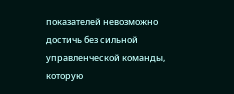показателей невозможно достичь без сильной управленческой команды, которую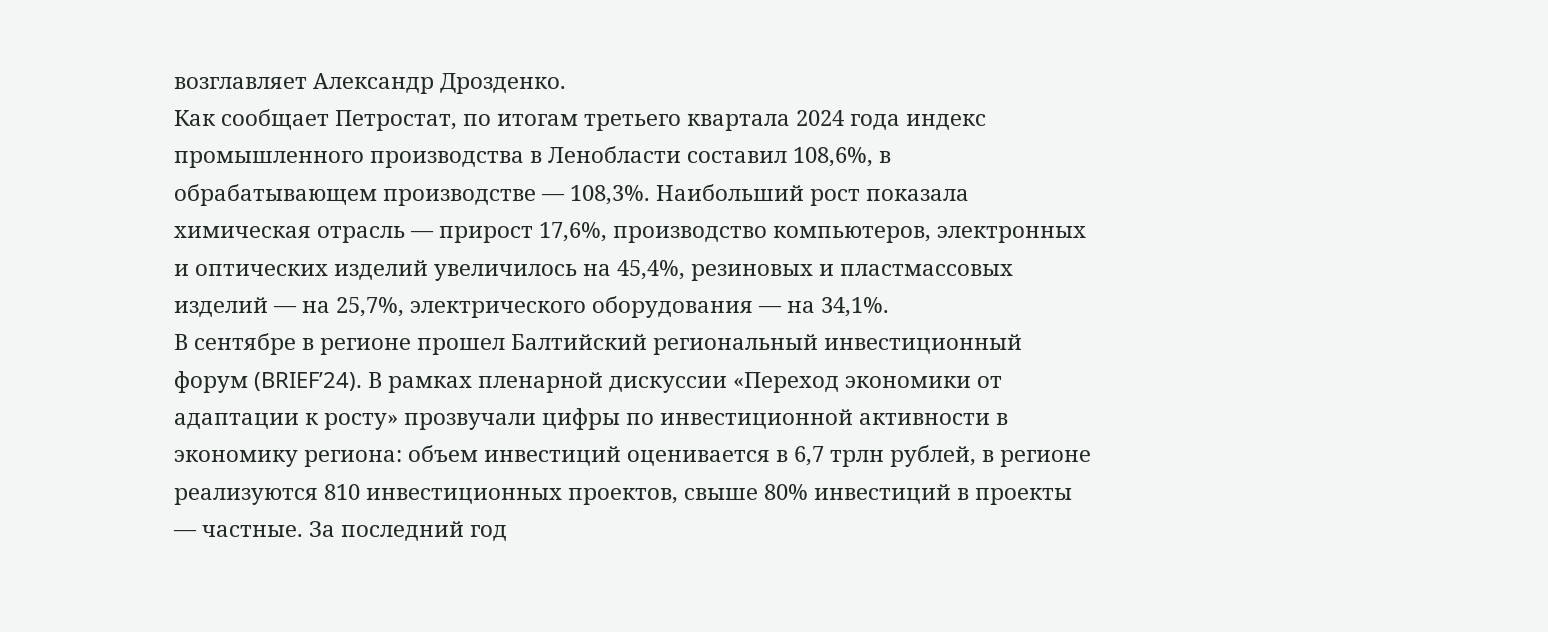возглавляет Александр Дрозденко.
Как сообщает Петростат, по итогам третьего квартала 2024 года индекс промышленного производства в Ленобласти составил 108,6%, в обрабатывающем производстве — 108,3%. Наибольший рост показала химическая отрасль — прирост 17,6%, производство компьютеров, электронных и оптических изделий увеличилось на 45,4%, резиновых и пластмассовых изделий — на 25,7%, электрического оборудования — на 34,1%.
В сентябре в регионе прошел Балтийский региональный инвестиционный форум (BRIEF’24). В рамках пленарной дискуссии «Переход экономики от адаптации к росту» прозвучали цифры по инвестиционной активности в экономику региона: объем инвестиций оценивается в 6,7 трлн рублей, в регионе реализуются 810 инвестиционных проектов, свыше 80% инвестиций в проекты — частные. За последний год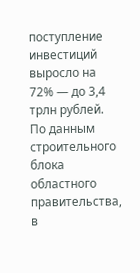поступление инвестиций выросло на 72% — до 3,4 трлн рублей.
По данным строительного блока областного правительства, в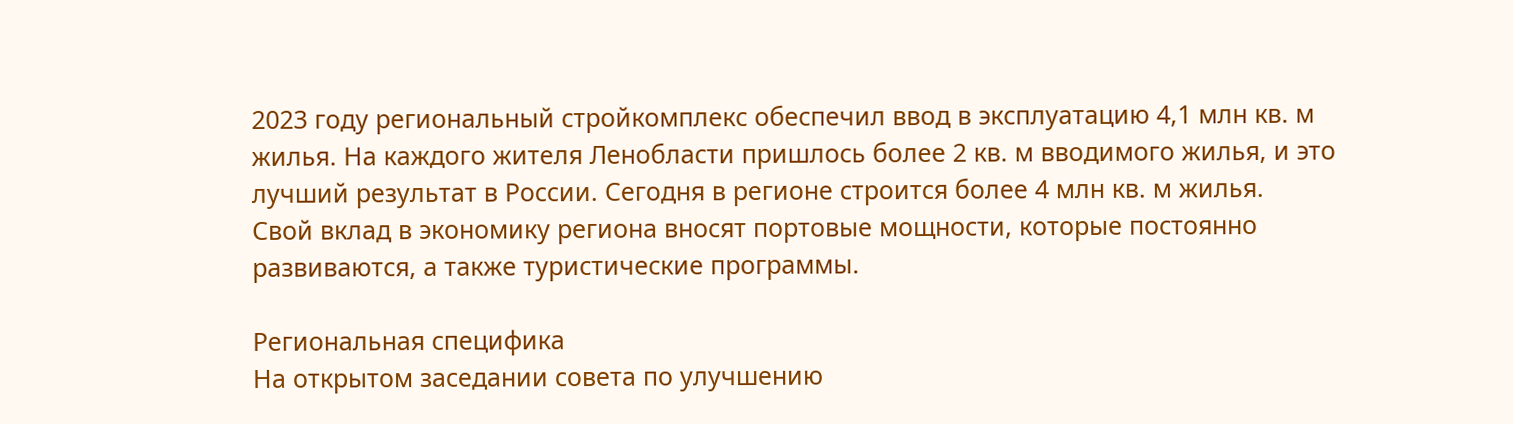2023 году региональный стройкомплекс обеспечил ввод в эксплуатацию 4,1 млн кв. м жилья. На каждого жителя Ленобласти пришлось более 2 кв. м вводимого жилья, и это лучший результат в России. Сегодня в регионе строится более 4 млн кв. м жилья.
Свой вклад в экономику региона вносят портовые мощности, которые постоянно развиваются, а также туристические программы.

Региональная специфика
На открытом заседании совета по улучшению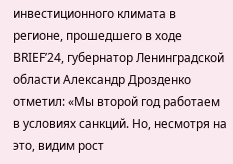инвестиционного климата в регионе, прошедшего в ходе BRIEF’24, губернатор Ленинградской области Александр Дрозденко отметил: «Мы второй год работаем в условиях санкций. Но, несмотря на это, видим рост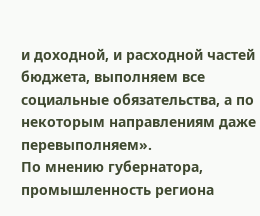и доходной, и расходной частей бюджета, выполняем все социальные обязательства, а по некоторым направлениям даже перевыполняем».
По мнению губернатора, промышленность региона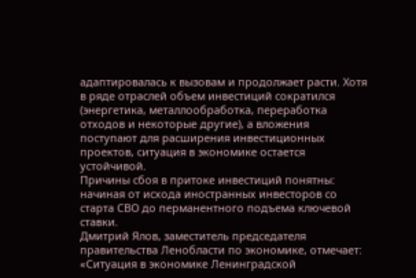адаптировалась к вызовам и продолжает расти. Хотя в ряде отраслей объем инвестиций сократился (энергетика, металлообработка, переработка отходов и некоторые другие), а вложения поступают для расширения инвестиционных проектов, ситуация в экономике остается устойчивой.
Причины сбоя в притоке инвестиций понятны: начиная от исхода иностранных инвесторов со старта СВО до перманентного подъема ключевой ставки.
Дмитрий Ялов, заместитель председателя правительства Ленобласти по экономике, отмечает: «Ситуация в экономике Ленинградской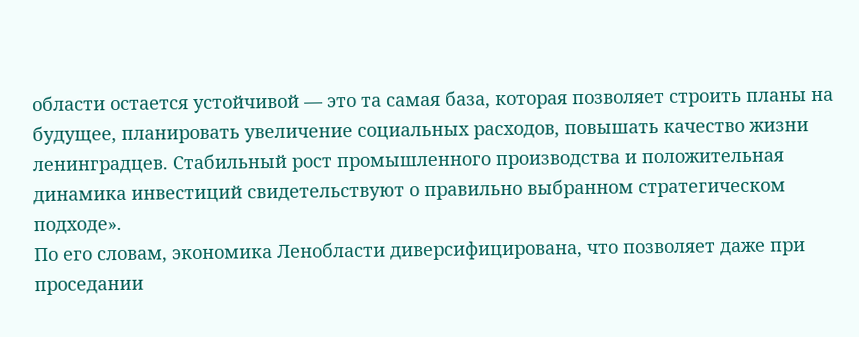области остается устойчивой — это та самая база, которая позволяет строить планы на будущее, планировать увеличение социальных расходов, повышать качество жизни ленинградцев. Стабильный рост промышленного производства и положительная динамика инвестиций свидетельствуют о правильно выбранном стратегическом подходе».
По его словам, экономика Ленобласти диверсифицирована, что позволяет даже при проседании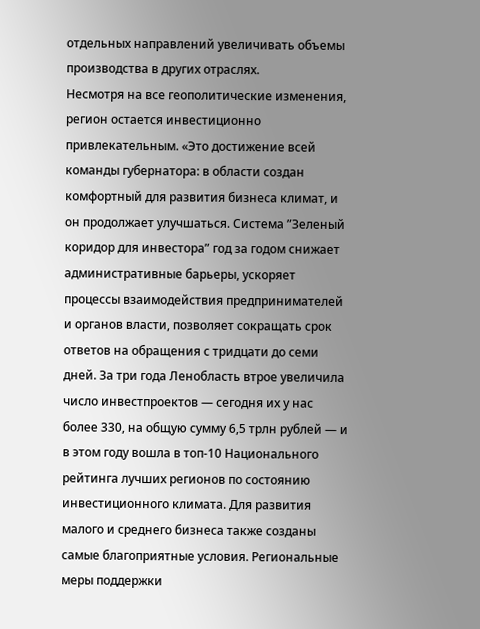отдельных направлений увеличивать объемы производства в других отраслях.
Несмотря на все геополитические изменения, регион остается инвестиционно привлекательным. «Это достижение всей команды губернатора: в области создан комфортный для развития бизнеса климат, и он продолжает улучшаться. Система ”Зеленый коридор для инвестора” год за годом снижает административные барьеры, ускоряет процессы взаимодействия предпринимателей и органов власти, позволяет сокращать срок ответов на обращения с тридцати до семи дней. За три года Ленобласть втрое увеличила число инвестпроектов — сегодня их у нас более 330, на общую сумму 6,5 трлн рублей — и в этом году вошла в топ-10 Национального рейтинга лучших регионов по состоянию инвестиционного климата. Для развития малого и среднего бизнеса также созданы самые благоприятные условия. Региональные меры поддержки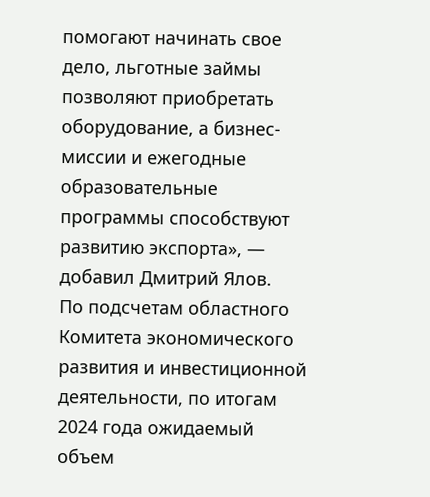помогают начинать свое дело, льготные займы позволяют приобретать оборудование, а бизнес-миссии и ежегодные образовательные программы способствуют развитию экспорта», — добавил Дмитрий Ялов.
По подсчетам областного Комитета экономического развития и инвестиционной деятельности, по итогам 2024 года ожидаемый объем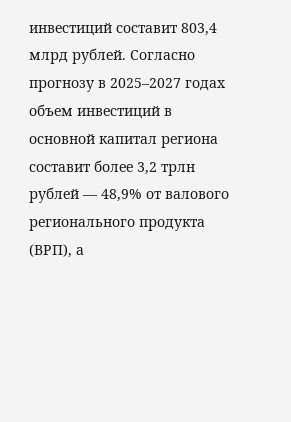инвестиций составит 803,4 млрд рублей. Согласно прогнозу в 2025–2027 годах объем инвестиций в основной капитал региона составит более 3,2 трлн рублей — 48,9% от валового регионального продукта (ВРП), а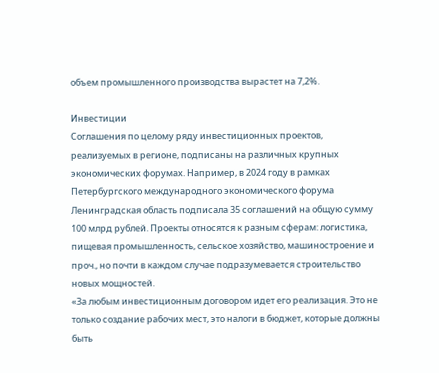объем промышленного производства вырастет на 7,2%.

Инвестиции
Соглашения по целому ряду инвестиционных проектов, реализуемых в регионе, подписаны на различных крупных экономических форумах. Например, в 2024 году в рамках Петербургского международного экономического форума Ленинградская область подписала 35 соглашений на общую сумму 100 млрд рублей. Проекты относятся к разным сферам: логистика, пищевая промышленность, сельское хозяйство, машиностроение и проч., но почти в каждом случае подразумевается строительство новых мощностей.
«За любым инвестиционным договором идет его реализация. Это не только создание рабочих мест, это налоги в бюджет, которые должны быть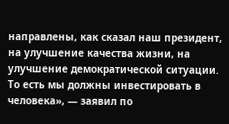направлены, как сказал наш президент, на улучшение качества жизни, на улучшение демократической ситуации. То есть мы должны инвестировать в человека», — заявил по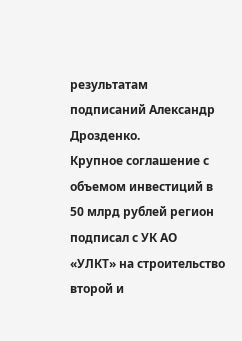результатам подписаний Александр Дрозденко.
Крупное соглашение с объемом инвестиций в 50 млрд рублей регион подписал с УК АО «УЛКТ» на строительство второй и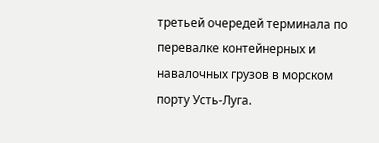третьей очередей терминала по перевалке контейнерных и навалочных грузов в морском порту Усть-Луга.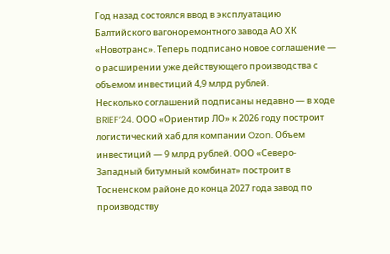Год назад состоялся ввод в эксплуатацию Балтийского вагоноремонтного завода АО ХК «Новотранс». Теперь подписано новое соглашение — о расширении уже действующего производства с объемом инвестиций 4,9 млрд рублей.
Несколько соглашений подписаны недавно — в ходе BRIEF’24. ООО «Ориентир ЛО» к 2026 году построит логистический хаб для компании Ozon. Объем инвестиций — 9 млрд рублей. ООО «Северо-Западный битумный комбинат» построит в Тосненском районе до конца 2027 года завод по производству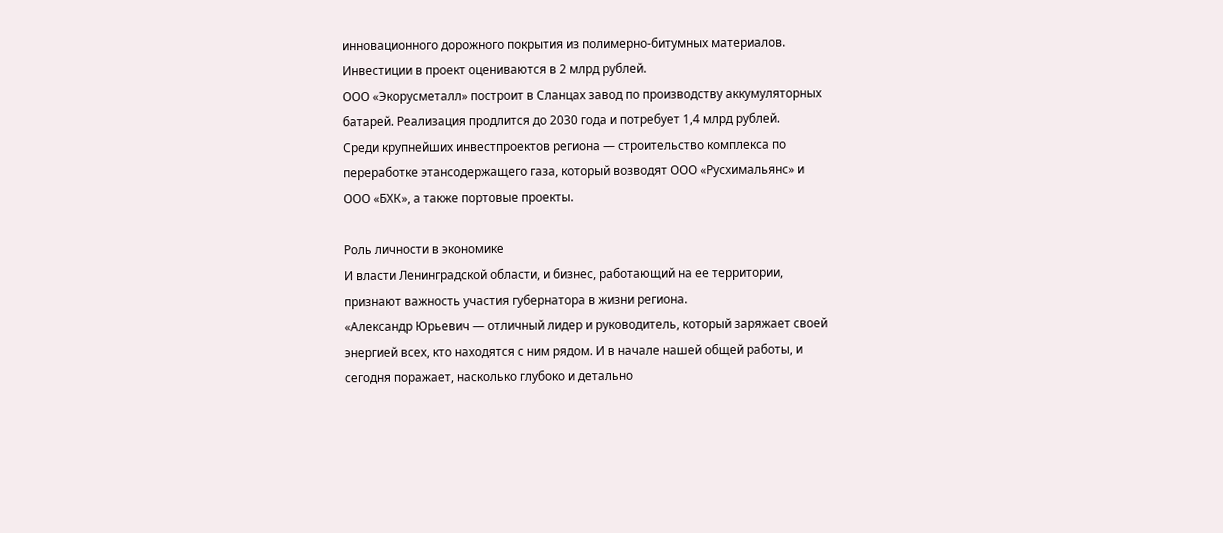инновационного дорожного покрытия из полимерно-битумных материалов. Инвестиции в проект оцениваются в 2 млрд рублей.
ООО «Экорусметалл» построит в Сланцах завод по производству аккумуляторных батарей. Реализация продлится до 2030 года и потребует 1,4 млрд рублей.
Среди крупнейших инвестпроектов региона — строительство комплекса по переработке этансодержащего газа, который возводят ООО «Русхимальянс» и ООО «БХК», а также портовые проекты.

Роль личности в экономике
И власти Ленинградской области, и бизнес, работающий на ее территории, признают важность участия губернатора в жизни региона.
«Александр Юрьевич — отличный лидер и руководитель, который заряжает своей энергией всех, кто находятся с ним рядом. И в начале нашей общей работы, и сегодня поражает, насколько глубоко и детально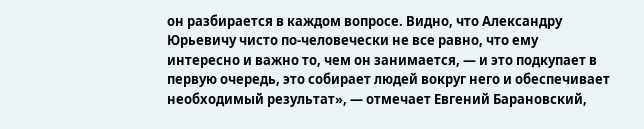он разбирается в каждом вопросе. Видно, что Александру Юрьевичу чисто по-человечески не все равно, что ему интересно и важно то, чем он занимается, — и это подкупает в первую очередь, это собирает людей вокруг него и обеспечивает необходимый результат», — отмечает Евгений Барановский,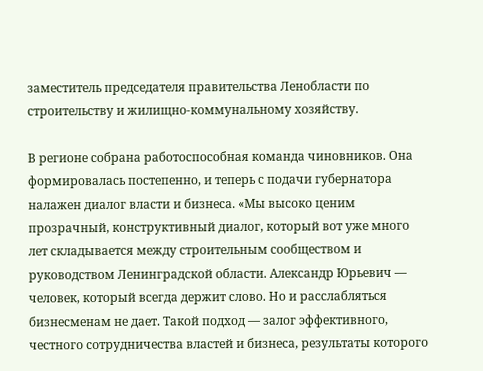заместитель председателя правительства Ленобласти по строительству и жилищно-коммунальному хозяйству.

В регионе собрана работоспособная команда чиновников. Она формировалась постепенно, и теперь с подачи губернатора налажен диалог власти и бизнеса. «Мы высоко ценим прозрачный, конструктивный диалог, который вот уже много лет складывается между строительным сообществом и руководством Ленинградской области. Александр Юрьевич — человек, который всегда держит слово. Но и расслабляться бизнесменам не дает. Такой подход — залог эффективного, честного сотрудничества властей и бизнеса, результаты которого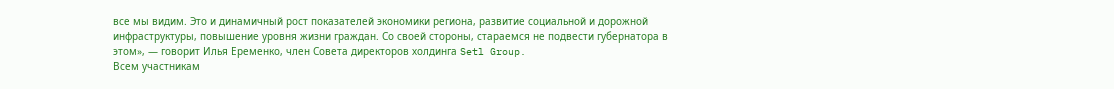все мы видим. Это и динамичный рост показателей экономики региона, развитие социальной и дорожной инфраструктуры, повышение уровня жизни граждан. Со своей стороны, стараемся не подвести губернатора в этом», — говорит Илья Еременко, член Совета директоров холдинга Setl Group.
Всем участникам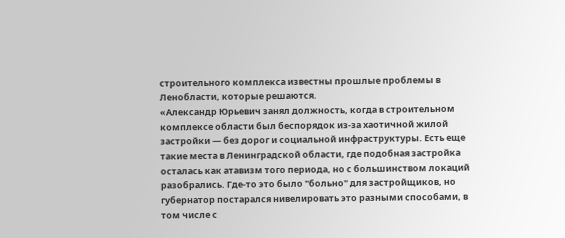строительного комплекса известны прошлые проблемы в Ленобласти, которые решаются.
«Александр Юрьевич занял должность, когда в строительном комплексе области был беспорядок из-за хаотичной жилой застройки — без дорог и социальной инфраструктуры. Есть еще такие места в Ленинградской области, где подобная застройка осталась как атавизм того периода, но с большинством локаций разобрались. Где-то это было "больно" для застройщиков, но губернатор постарался нивелировать это разными способами, в том числе с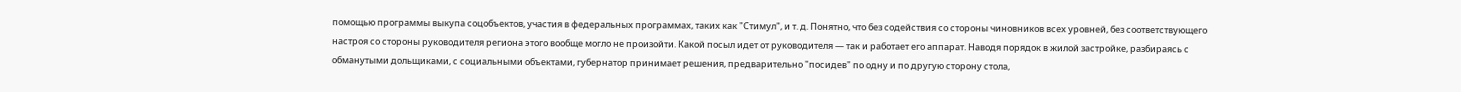помощью программы выкупа соцобъектов, участия в федеральных программах, таких как "Стимул", и т. д. Понятно, что без содействия со стороны чиновников всех уровней, без соответствующего настроя со стороны руководителя региона этого вообще могло не произойти. Какой посыл идет от руководителя — так и работает его аппарат. Наводя порядок в жилой застройке, разбираясь с обманутыми дольщиками, с социальными объектами, губернатор принимает решения, предварительно "посидев" по одну и по другую сторону стола,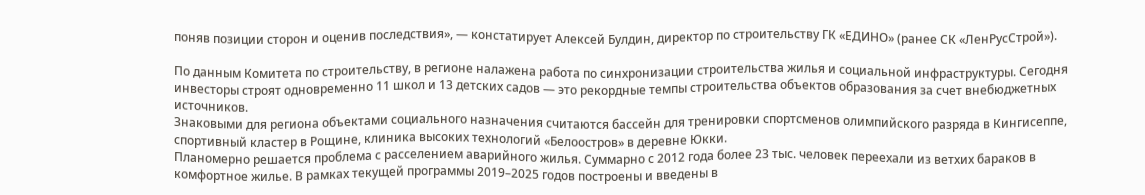поняв позиции сторон и оценив последствия», — констатирует Алексей Булдин, директор по строительству ГК «ЕДИНО» (ранее СК «ЛенРусСтрой»).

По данным Комитета по строительству, в регионе налажена работа по синхронизации строительства жилья и социальной инфраструктуры. Сегодня инвесторы строят одновременно 11 школ и 13 детских садов — это рекордные темпы строительства объектов образования за счет внебюджетных источников.
Знаковыми для региона объектами социального назначения считаются бассейн для тренировки спортсменов олимпийского разряда в Кингисеппе, спортивный кластер в Рощине, клиника высоких технологий «Белоостров» в деревне Юкки.
Планомерно решается проблема с расселением аварийного жилья. Суммарно с 2012 года более 23 тыс. человек переехали из ветхих бараков в комфортное жилье. В рамках текущей программы 2019–2025 годов построены и введены в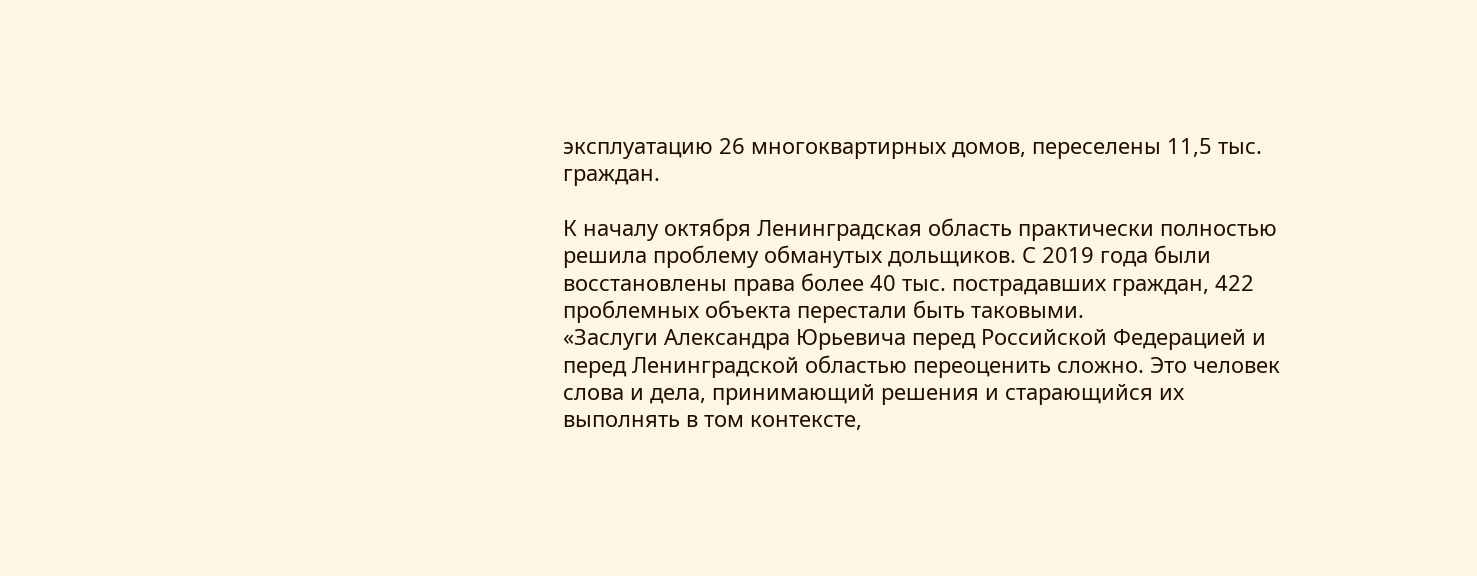эксплуатацию 26 многоквартирных домов, переселены 11,5 тыс. граждан.

К началу октября Ленинградская область практически полностью решила проблему обманутых дольщиков. С 2019 года были восстановлены права более 40 тыс. пострадавших граждан, 422 проблемных объекта перестали быть таковыми.
«Заслуги Александра Юрьевича перед Российской Федерацией и перед Ленинградской областью переоценить сложно. Это человек слова и дела, принимающий решения и старающийся их выполнять в том контексте,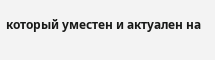который уместен и актуален на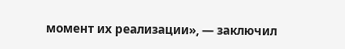момент их реализации», — заключил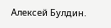Алексей Булдин.